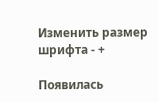Изменить размер шрифта - +

Появилась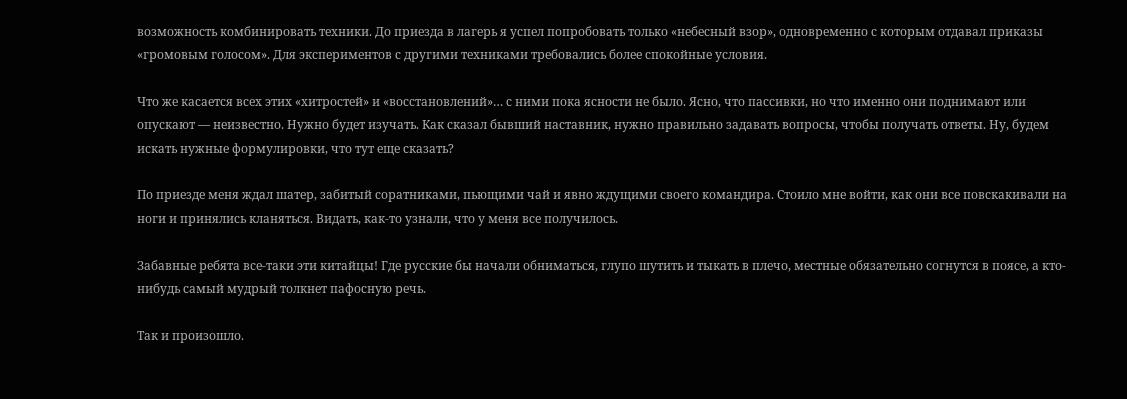возможность комбинировать техники. До приезда в лагерь я успел попробовать только «небесный взор», одновременно с которым отдавал приказы «громовым голосом». Для экспериментов с другими техниками требовались более спокойные условия.

Что же касается всех этих «хитростей» и «восстановлений»… с ними пока ясности не было. Ясно, что пассивки, но что именно они поднимают или опускают — неизвестно. Нужно будет изучать. Как сказал бывший наставник, нужно правильно задавать вопросы, чтобы получать ответы. Ну, будем искать нужные формулировки, что тут еще сказать?

По приезде меня ждал шатер, забитый соратниками, пьющими чай и явно ждущими своего командира. Стоило мне войти, как они все повскакивали на ноги и принялись кланяться. Видать, как-то узнали, что у меня все получилось.

Забавные ребята все-таки эти китайцы! Где русские бы начали обниматься, глупо шутить и тыкать в плечо, местные обязательно согнутся в поясе, а кто-нибудь самый мудрый толкнет пафосную речь.

Так и произошло.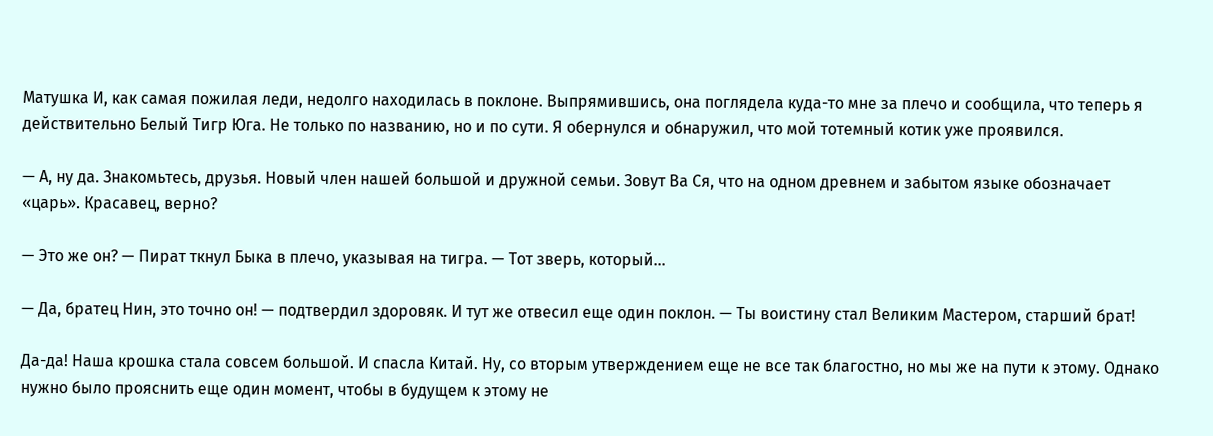Матушка И, как самая пожилая леди, недолго находилась в поклоне. Выпрямившись, она поглядела куда-то мне за плечо и сообщила, что теперь я действительно Белый Тигр Юга. Не только по названию, но и по сути. Я обернулся и обнаружил, что мой тотемный котик уже проявился.

— А, ну да. Знакомьтесь, друзья. Новый член нашей большой и дружной семьи. Зовут Ва Ся, что на одном древнем и забытом языке обозначает «царь». Красавец, верно?

— Это же он? — Пират ткнул Быка в плечо, указывая на тигра. — Тот зверь, который…

— Да, братец Нин, это точно он! — подтвердил здоровяк. И тут же отвесил еще один поклон. — Ты воистину стал Великим Мастером, старший брат!

Да-да! Наша крошка стала совсем большой. И спасла Китай. Ну, со вторым утверждением еще не все так благостно, но мы же на пути к этому. Однако нужно было прояснить еще один момент, чтобы в будущем к этому не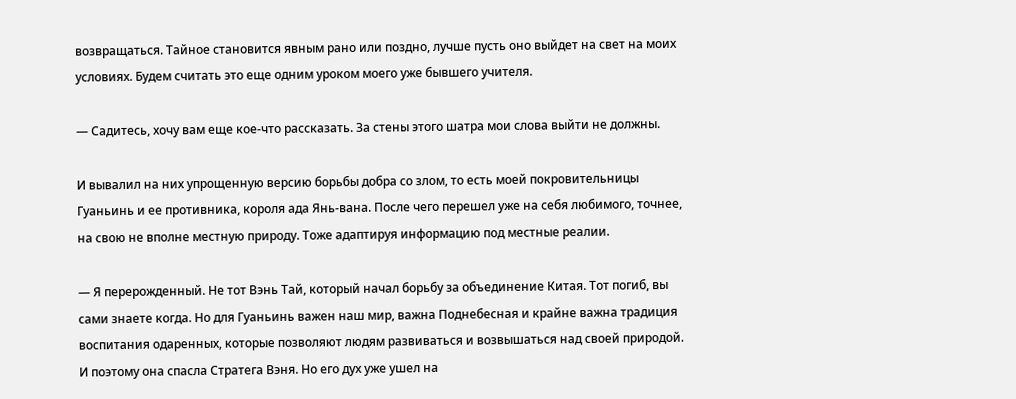возвращаться. Тайное становится явным рано или поздно, лучше пусть оно выйдет на свет на моих условиях. Будем считать это еще одним уроком моего уже бывшего учителя.

— Садитесь, хочу вам еще кое-что рассказать. За стены этого шатра мои слова выйти не должны.

И вывалил на них упрощенную версию борьбы добра со злом, то есть моей покровительницы Гуаньинь и ее противника, короля ада Янь-вана. После чего перешел уже на себя любимого, точнее, на свою не вполне местную природу. Тоже адаптируя информацию под местные реалии.

— Я перерожденный. Не тот Вэнь Тай, который начал борьбу за объединение Китая. Тот погиб, вы сами знаете когда. Но для Гуаньинь важен наш мир, важна Поднебесная и крайне важна традиция воспитания одаренных, которые позволяют людям развиваться и возвышаться над своей природой. И поэтому она спасла Стратега Вэня. Но его дух уже ушел на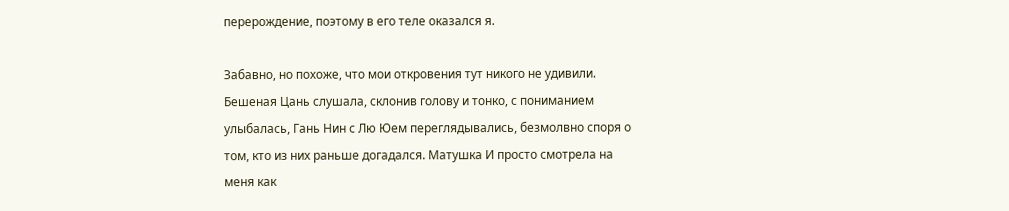перерождение, поэтому в его теле оказался я.

Забавно, но похоже, что мои откровения тут никого не удивили. Бешеная Цань слушала, склонив голову и тонко, с пониманием улыбалась, Гань Нин с Лю Юем переглядывались, безмолвно споря о том, кто из них раньше догадался. Матушка И просто смотрела на меня как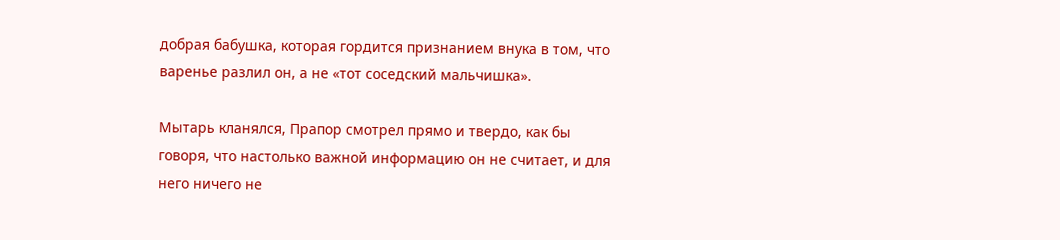добрая бабушка, которая гордится признанием внука в том, что варенье разлил он, а не «тот соседский мальчишка».

Мытарь кланялся, Прапор смотрел прямо и твердо, как бы говоря, что настолько важной информацию он не считает, и для него ничего не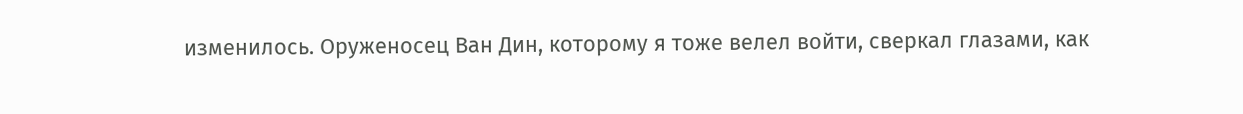изменилось. Оруженосец Ван Дин, которому я тоже велел войти, сверкал глазами, как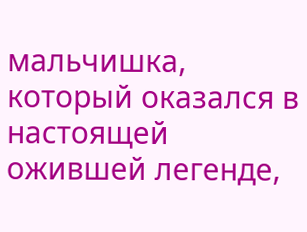мальчишка, который оказался в настоящей ожившей легенде,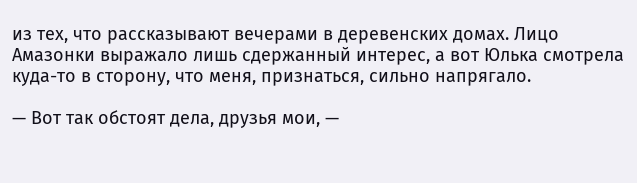из тех, что рассказывают вечерами в деревенских домах. Лицо Амазонки выражало лишь сдержанный интерес, а вот Юлька смотрела куда-то в сторону, что меня, признаться, сильно напрягало.

— Вот так обстоят дела, друзья мои, —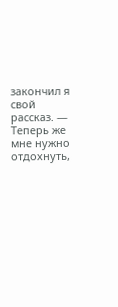закончил я свой рассказ. — Теперь же мне нужно отдохнуть,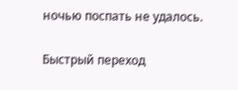ночью поспать не удалось.

Быстрый переход